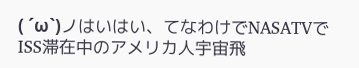( ´ω`)ノはいはい、てなわけでNASATVでISS滞在中のアメリカ人宇宙飛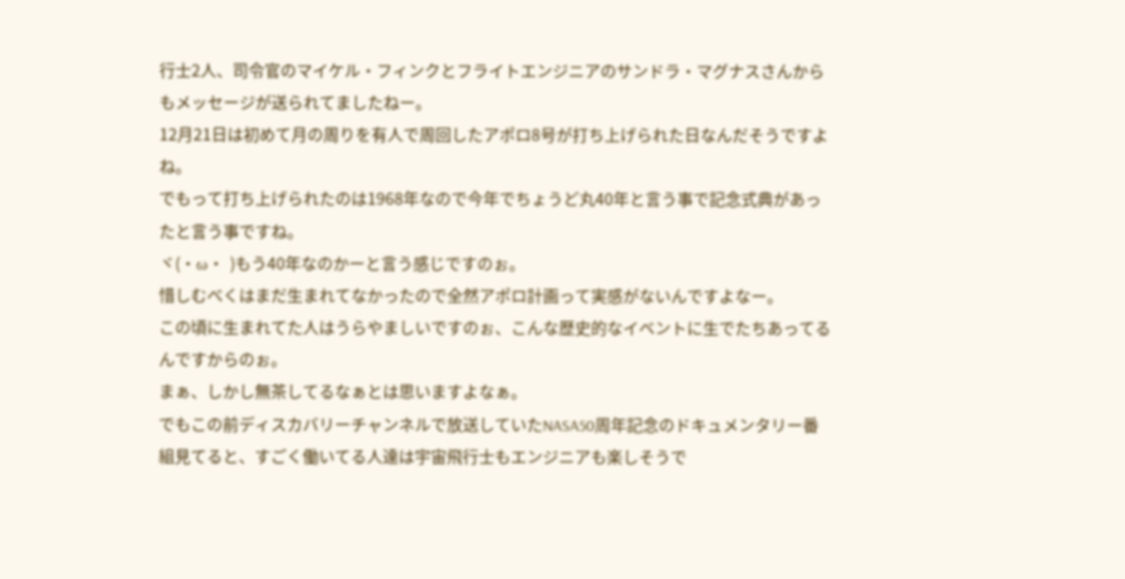行士2人、司令官のマイケル・フィンクとフライトエンジニアのサンドラ・マグナスさんからもメッセージが送られてましたねー。
12月21日は初めて月の周りを有人で周回したアポロ8号が打ち上げられた日なんだそうですよね。
でもって打ち上げられたのは1968年なので今年でちょうど丸40年と言う事で記念式典があったと言う事ですね。
ヾ(・ω・ )もう40年なのかーと言う感じですのぉ。
惜しむべくはまだ生まれてなかったので全然アポロ計画って実感がないんですよなー。
この頃に生まれてた人はうらやましいですのぉ、こんな歴史的なイベントに生でたちあってるんですからのぉ。
まぁ、しかし無茶してるなぁとは思いますよなぁ。
でもこの前ディスカバリーチャンネルで放送していたNASA50周年記念のドキュメンタリー番組見てると、すごく働いてる人達は宇宙飛行士もエンジニアも楽しそうで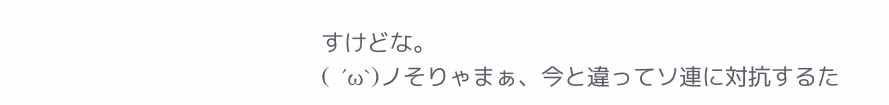すけどな。
( ´ω`)ノそりゃまぁ、今と違ってソ連に対抗するた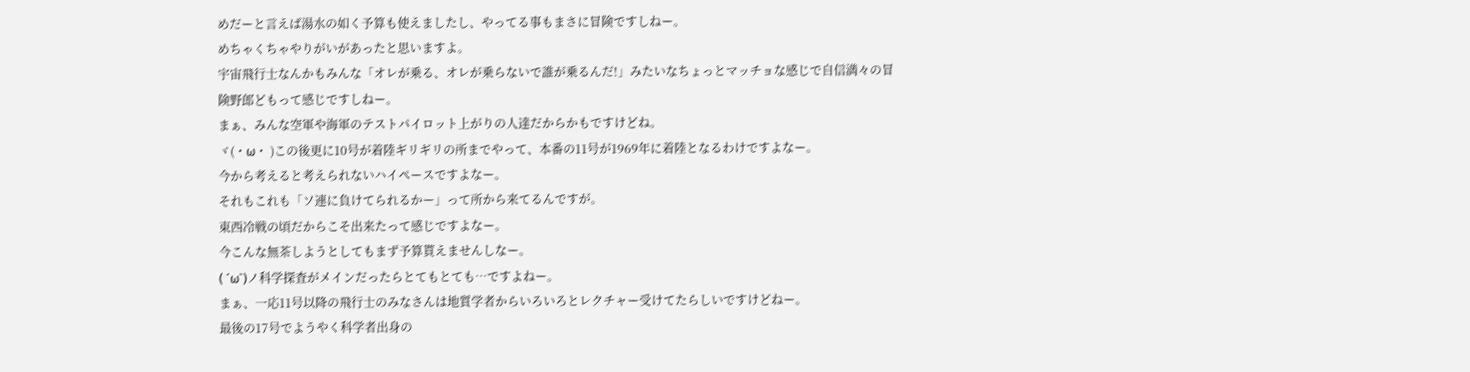めだーと言えば湯水の如く予算も使えましたし、やってる事もまさに冒険ですしねー。
めちゃくちゃやりがいがあったと思いますよ。
宇宙飛行士なんかもみんな「オレが乗る、オレが乗らないで誰が乗るんだ!」みたいなちょっとマッチョな感じで自信満々の冒険野郎どもって感じですしねー。
まぁ、みんな空軍や海軍のテストパイロット上がりの人達だからかもですけどね。
ヾ(・ω・ )この後更に10号が着陸ギリギリの所までやって、本番の11号が1969年に着陸となるわけですよなー。
今から考えると考えられないハイペースですよなー。
それもこれも「ソ連に負けてられるかー」って所から来てるんですが。
東西冷戦の頃だからこそ出来たって感じですよなー。
今こんな無茶しようとしてもまず予算貰えませんしなー。
( ´ω`)ノ科学探査がメインだったらとてもとても…ですよねー。
まぁ、一応11号以降の飛行士のみなさんは地質学者からいろいろとレクチャー受けてたらしいですけどねー。
最後の17号でようやく科学者出身の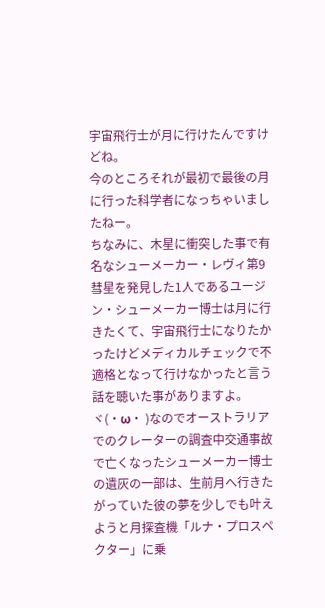宇宙飛行士が月に行けたんですけどね。
今のところそれが最初で最後の月に行った科学者になっちゃいましたねー。
ちなみに、木星に衝突した事で有名なシューメーカー・レヴィ第9彗星を発見した1人であるユージン・シューメーカー博士は月に行きたくて、宇宙飛行士になりたかったけどメディカルチェックで不適格となって行けなかったと言う話を聴いた事がありますよ。
ヾ(・ω・ )なのでオーストラリアでのクレーターの調査中交通事故で亡くなったシューメーカー博士の遺灰の一部は、生前月へ行きたがっていた彼の夢を少しでも叶えようと月探査機「ルナ・プロスペクター」に乗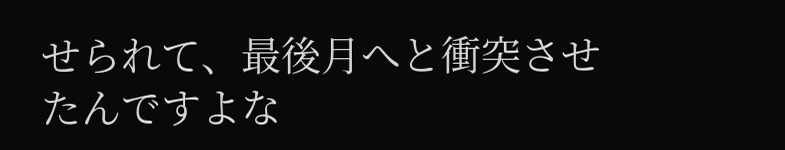せられて、最後月へと衝突させたんですよな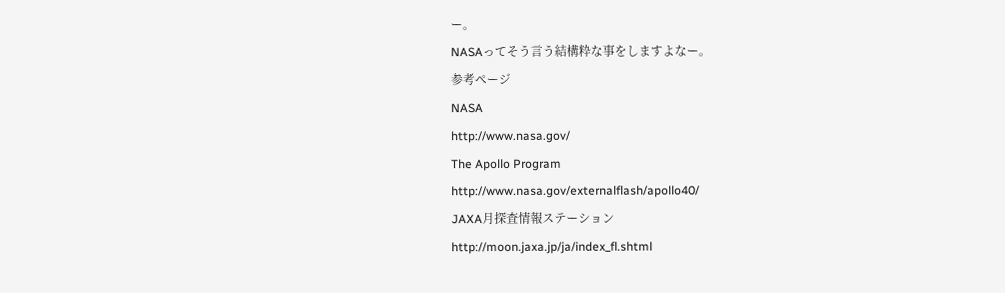ー。
NASAってそう言う結構粋な事をしますよなー。
参考ページ
NASA
http://www.nasa.gov/
The Apollo Program
http://www.nasa.gov/externalflash/apollo40/
JAXA月探査情報ステーション
http://moon.jaxa.jp/ja/index_fl.shtml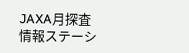JAXA月探査情報ステーシ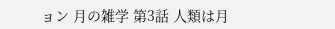ョン 月の雑学 第3話 人類は月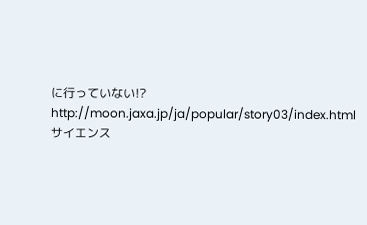に行っていない!?
http://moon.jaxa.jp/ja/popular/story03/index.html
サイエンス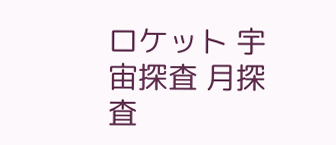ロケット 宇宙探査 月探査